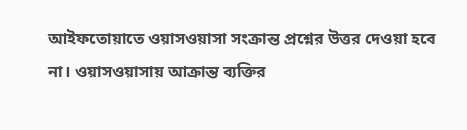আইফতোয়াতে ওয়াসওয়াসা সংক্রান্ত প্রশ্নের উত্তর দেওয়া হবে না। ওয়াসওয়াসায় আক্রান্ত ব্যক্তির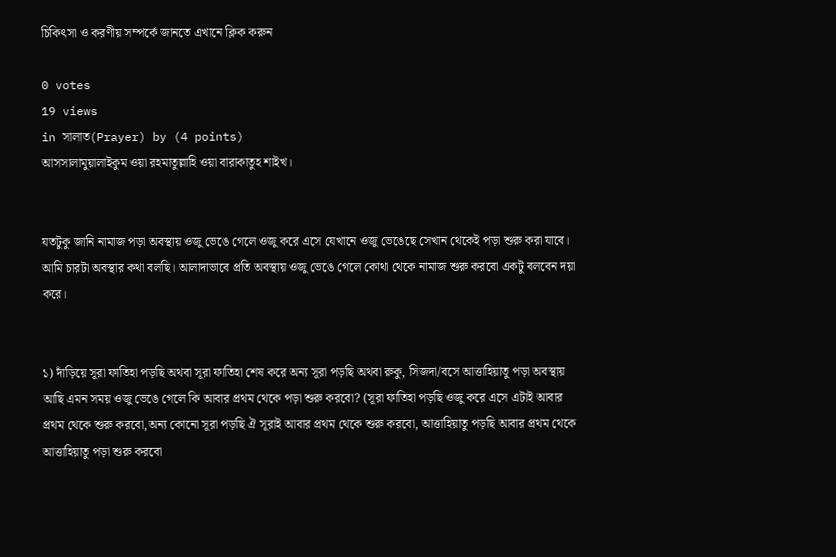চিকিৎসা ও করণীয় সম্পর্কে জানতে এখানে ক্লিক করুন

0 votes
19 views
in সালাত(Prayer) by (4 points)
আসসালামুয়ালাইকুম ওয়া রহমাতুল্লাহি ওয়া বারাকাতুহ শাইখ।


যতটুকু জানি নামাজ পড়া অবস্থায় ওজু ভেঙে গেলে ওজু করে এসে যেখানে ওজু ভেঙেছে সেখান থেকেই পড়া শুরু করা যাবে।
আমি চারটা অবস্থার কথা বলছি। আলাদাভাবে প্রতি অবস্থায় ওজু ভেঙে গেলে কোথা থেকে নামাজ শুরু করবো একটু বলবেন দয়া করে।


১) দাঁড়িয়ে সূরা ফাতিহা পড়ছি অথবা সূরা ফাতিহা শেষ করে অন্য সূরা পড়ছি অথবা রুকু, সিজদা/বসে আত্তাহিয়াতু পড়া অবস্থায় আছি এমন সময় ওজু ভেঙে গেলে কি আবার প্রথম থেকে পড়া শুরু করবো? (সূরা ফাতিহা পড়ছি ওজু করে এসে এটাই আবার প্রথম থেকে শুরু করবো,অন্য কোনো সূরা পড়ছি ঐ সূরাই আবার প্রথম থেকে শুরু করবো, আত্তাহিয়াতু পড়ছি আবার প্রথম থেকে আত্তাহিয়াতু পড়া শুরু করবো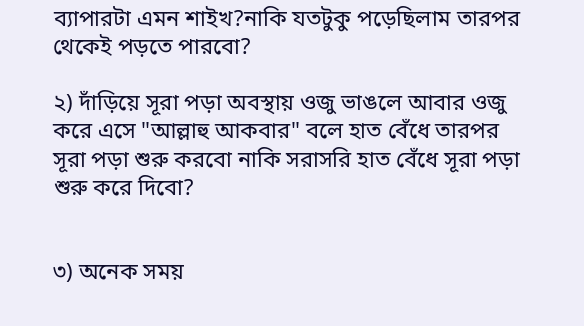ব্যাপারটা এমন শাইখ?নাকি যতটুকু পড়েছিলাম তারপর থেকেই পড়তে পারবো?

২) দাঁড়িয়ে সূরা পড়া অবস্থায় ওজু ভাঙলে আবার ওজু করে এসে "আল্লাহু আকবার" বলে হাত বেঁধে তারপর সূরা পড়া শুরু করবো নাকি সরাসরি হাত বেঁধে সূরা পড়া শুরু করে দিবো?


৩) অনেক সময়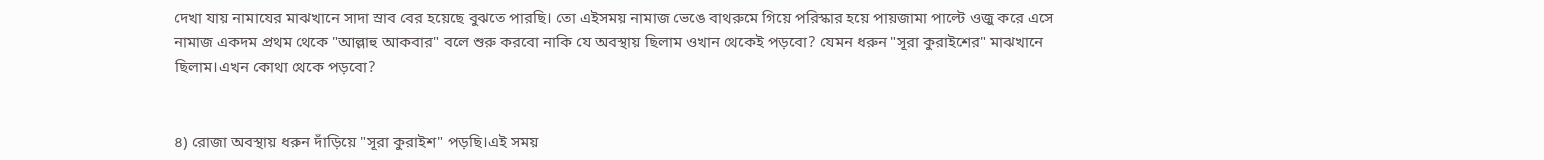দেখা যায় নামাযের মাঝখানে সাদা স্রাব বের হয়েছে বুঝতে পারছি। তো এইসময় নামাজ ভেঙে বাথরুমে গিয়ে পরিস্কার হয়ে পায়জামা পাল্টে ওজু করে এসে নামাজ একদম প্রথম থেকে "আল্লাহু আকবার" বলে শুরু করবো নাকি যে অবস্থায় ছিলাম ওখান থেকেই পড়বো? যেমন ধরুন "সূরা কুরাইশের" মাঝখানে ছিলাম।এখন কোথা থেকে পড়বো?


৪) রোজা অবস্থায় ধরুন দাঁড়িয়ে "সূরা কুরাইশ" পড়ছি।এই সময়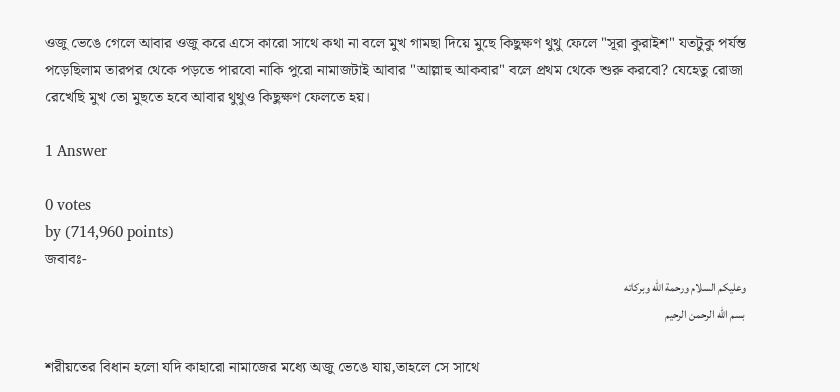ওজু ভেঙে গেলে আবার ওজু করে এসে কারো সাথে কথা না বলে মুখ গামছা দিয়ে মুছে কিছুক্ষণ থুথু ফেলে "সূরা কুরাইশ" যতটুকু পর্যন্ত পড়েছিলাম তারপর থেকে পড়তে পারবো নাকি পুরো নামাজটাই আবার "আল্লাহু আকবার" বলে প্রথম থেকে শুরু করবো? যেহেতু রোজা রেখেছি মুখ তো মুছতে হবে আবার থুথু‌ও কিছুক্ষণ ফেলতে হয়।

1 Answer

0 votes
by (714,960 points)
জবাবঃ-
وعليكم السلام ورحمة الله وبركاته
بسم الله الرحمن الرحيم

শরীয়তের বিধান হলো যদি কাহারো নামাজের মধ্যে অজু ভেঙে যায়,তাহলে সে সাথে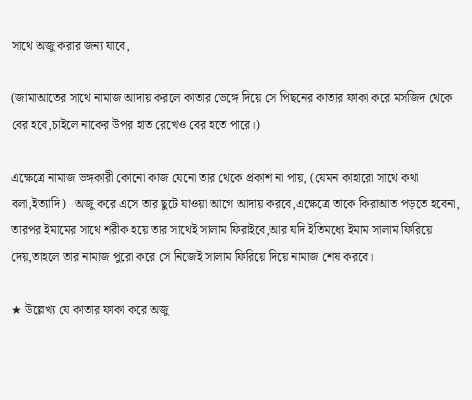সাথে অজু করার জন্য যাবে,

(জামাআতের সাথে নামাজ আদায় করলে কাতার ভেঙ্গে দিয়ে সে পিছনের কাতার ফাকা করে মসজিদ থেকে বের হবে,চাইলে নাকের উপর হাত রেখেও বের হতে পারে।)

এক্ষেত্রে নামাজ ভঙ্গকারী কোনো কাজ যেনো তার থেকে প্রকাশ না পায়, (যেমন কাহারো সাথে কথা বলা,ইত্যাদি)   অজু করে এসে তার ছুটে যাওয়া আগে আদায় করবে,এক্ষেত্রে তাকে কিরাআত পড়তে হবেনা,  তারপর ইমামের সাথে শরীক হয়ে তার সাথেই সালাম ফিরাইবে,আর যদি ইতিমধ্যে ইমাম সালাম ফিরিয়ে দেয়,তাহলে তার নামাজ পুরো করে সে নিজেই সালাম ফিরিয়ে দিয়ে নামাজ শেষ করবে।

★ উল্লেখ্য যে কাতার ফাকা করে অজু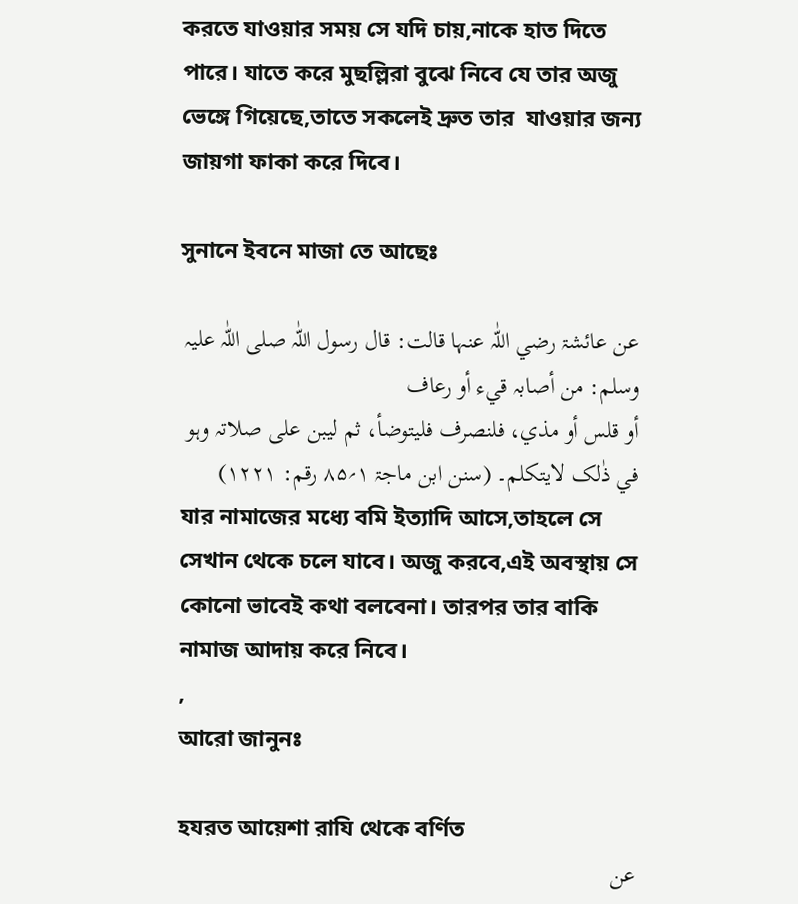করতে যাওয়ার সময় সে যদি চায়,নাকে হাত দিতে পারে। যাতে করে মুছল্লিরা বুঝে নিবে যে তার অজু ভেঙ্গে গিয়েছে,তাতে সকলেই দ্রুত তার  যাওয়ার জন্য  জায়গা ফাকা করে দিবে।

সুনানে ইবনে মাজা তে আছেঃ

عن عائشۃ رضي اللّٰہ عنہا قالت: قال رسول اللّٰہ صلی اللّٰہ علیہ وسلم: من أصابہ قيء أو رعاف
أو قلس أو مذي، فلنصرف فلیتوضأ، ثم لیبن علی صلاتہ وہو في ذٰلک لایتکلم۔ (سنن ابن ماجۃ ۱؍۸۵ رقم: ۱۲۲۱)
যার নামাজের মধ্যে বমি ইত্যাদি আসে,তাহলে সে সেখান থেকে চলে যাবে। অজু করবে,এই অবস্থায় সে কোনো ভাবেই কথা বলবেনা। তারপর তার বাকি নামাজ আদায় করে নিবে।
,
আরো জানুনঃ

হযরত আয়েশা রাযি থেকে বর্ণিত
عن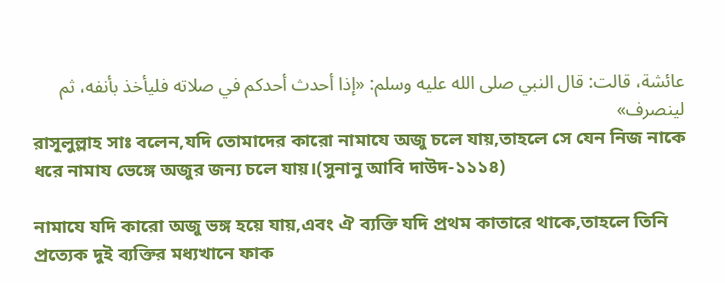عائشة، قالت: قال النبي صلى الله عليه وسلم: «إذا أحدث أحدكم في صلاته فليأخذ بأنفه، ثم لينصرف»
রাসূলুল্লাহ সাঃ বলেন,যদি তোমাদের কারো নামাযে অজু চলে যায়,তাহলে সে যেন নিজ নাকে ধরে নামায ভেঙ্গে অজুর জন্য চলে যায়।(সুনানু আবি দাউদ-১১১৪)

নামাযে যদি কারো অজু ভঙ্গ হয়ে যায়,এবং ঐ ব্যক্তি যদি প্রথম কাতারে থাকে,তাহলে তিনি প্রত্যেক দুই ব্যক্তির মধ্যখানে ফাক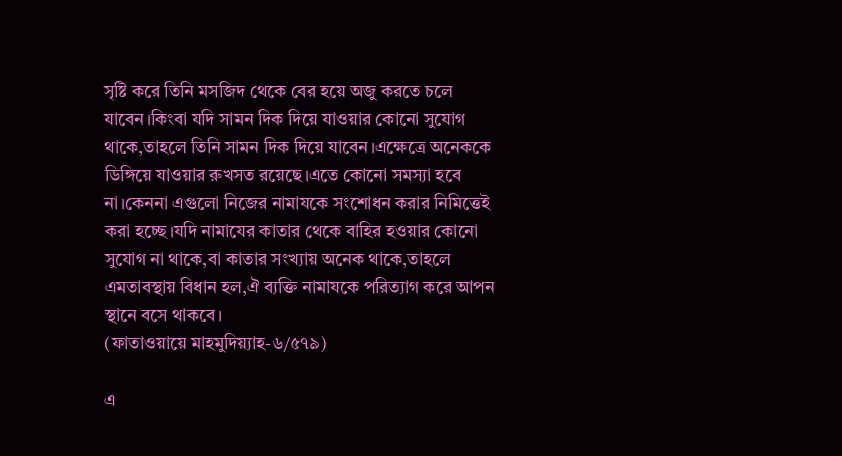সৃষ্টি করে তিনি মসজিদ থেকে বের হয়ে অজু করতে চলে যাবেন।কিংবা যদি সামন দিক দিয়ে যাওয়ার কোনো সুযোগ থাকে,তাহলে তিনি সামন দিক দিয়ে যাবেন।এক্ষেত্রে অনেককে ডিঙ্গিয়ে যাওয়ার রুখসত রয়েছে।এতে কোনো সমস্যা হবে না।কেননা এগুলো নিজের নামাযকে সংশোধন করার নিমিত্তেই করা হচ্ছে।যদি নামাযের কাতার থেকে বাহির হওয়ার কোনো সুযোগ না থাকে,বা কাতার সংখ্যায় অনেক থাকে,তাহলে এমতাবস্থায় বিধান হল,ঐ ব্যক্তি নামাযকে পরিত্যাগ করে আপন স্থানে বসে থাকবে।
(ফাতাওয়ায়ে মাহমুদিয়্যাহ-৬/৫৭৯)

এ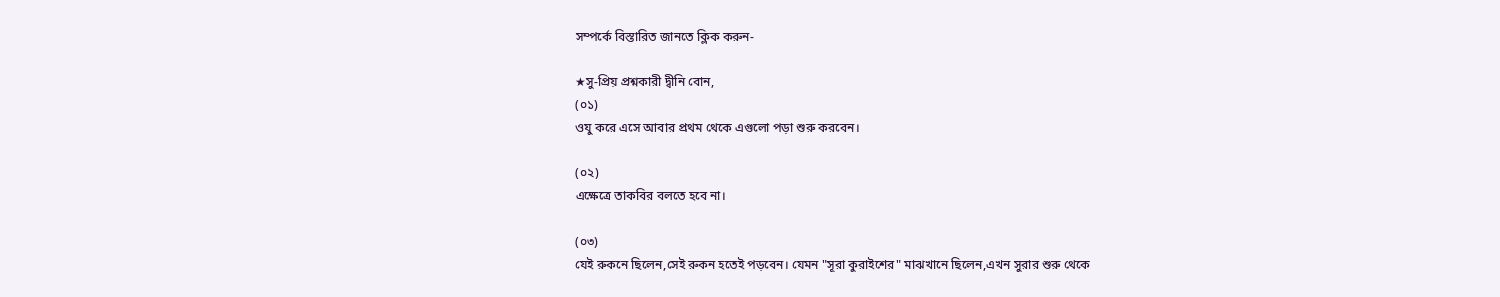সম্পর্কে বিস্তারিত জানতে ক্লিক করুন-

★সু-প্রিয় প্রশ্নকারী দ্বীনি বোন,
(০১)
ওযু করে এসে আবার প্রথম থেকে এগুলো পড়া শুরু করবেন।

(০২)
এক্ষেত্রে তাকবির বলতে হবে না।

(০৩)
যেই রুকনে ছিলেন,সেই রুকন হতেই পড়বেন। যেমন "সূরা কুরাইশের" মাঝখানে ছিলেন,এখন সুরার শুরু থেকে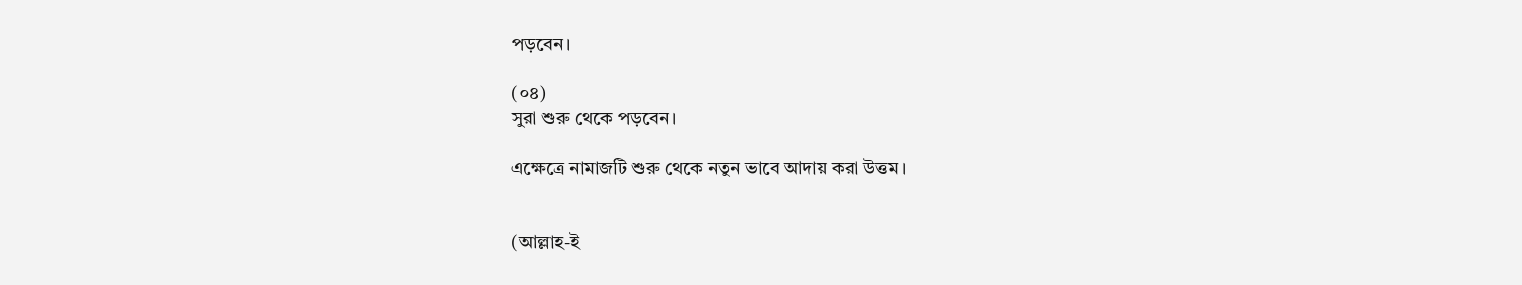পড়বেন।

(০৪)
সুরা শুরু থেকে পড়বেন।

এক্ষেত্রে নামাজটি শুরু থেকে নতুন ভাবে আদায় করা উত্তম।


(আল্লাহ-ই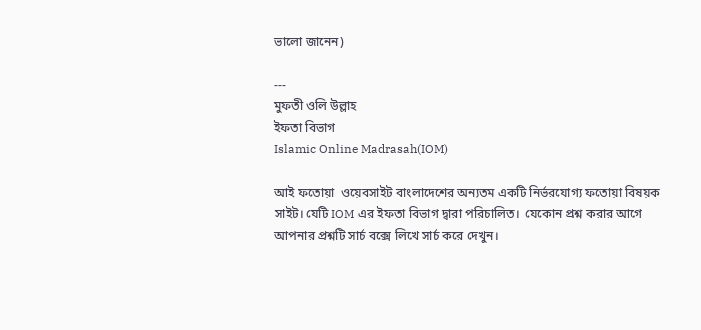ভালো জানেন)

---
মুফতী ওলি উল্লাহ
ইফতা বিভাগ
Islamic Online Madrasah(IOM)

আই ফতোয়া  ওয়েবসাইট বাংলাদেশের অন্যতম একটি নির্ভরযোগ্য ফতোয়া বিষয়ক সাইট। যেটি IOM এর ইফতা বিভাগ দ্বারা পরিচালিত।  যেকোন প্রশ্ন করার আগে আপনার প্রশ্নটি সার্চ বক্সে লিখে সার্চ করে দেখুন।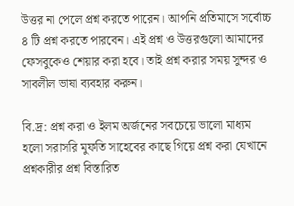উত্তর না পেলে প্রশ্ন করতে পারেন। আপনি প্রতিমাসে সর্বোচ্চ ৪ টি প্রশ্ন করতে পারবেন। এই প্রশ্ন ও উত্তরগুলো আমাদের ফেসবুকেও শেয়ার করা হবে। তাই প্রশ্ন করার সময় সুন্দর ও সাবলীল ভাষা ব্যবহার করুন।

বি.দ্র: প্রশ্ন করা ও ইলম অর্জনের সবচেয়ে ভালো মাধ্যম হলো সরাসরি মুফতি সাহেবের কাছে গিয়ে প্রশ্ন করা যেখানে প্রশ্নকারীর প্রশ্ন বিস্তারিত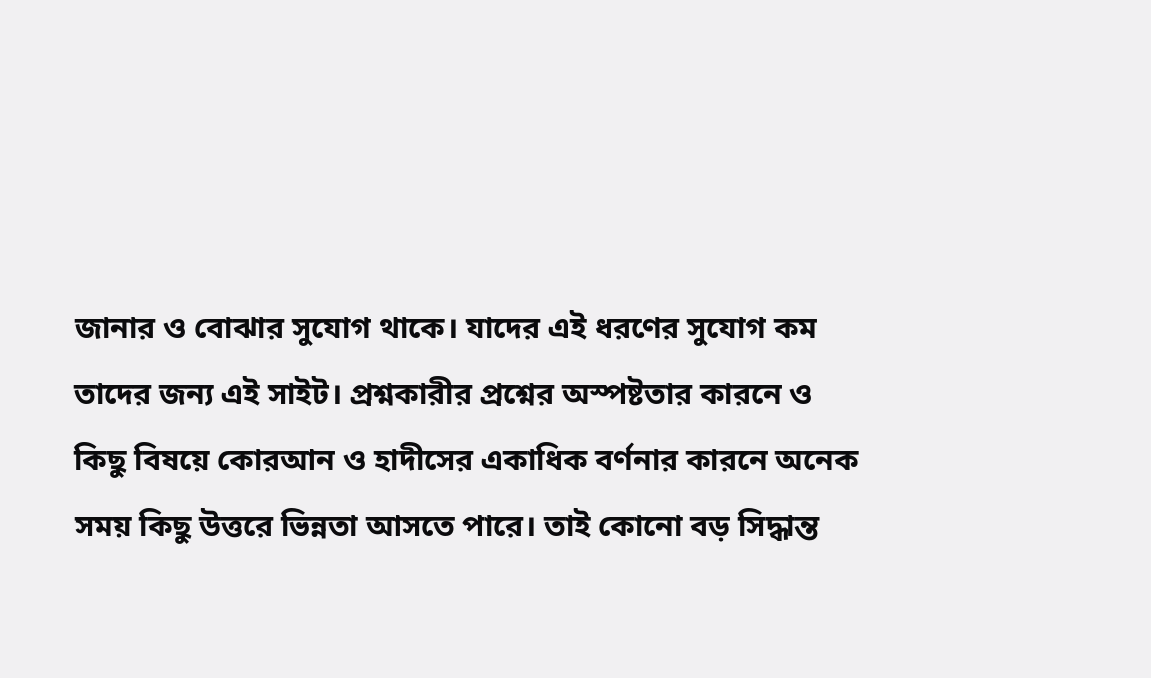জানার ও বোঝার সুযোগ থাকে। যাদের এই ধরণের সুযোগ কম তাদের জন্য এই সাইট। প্রশ্নকারীর প্রশ্নের অস্পষ্টতার কারনে ও কিছু বিষয়ে কোরআন ও হাদীসের একাধিক বর্ণনার কারনে অনেক সময় কিছু উত্তরে ভিন্নতা আসতে পারে। তাই কোনো বড় সিদ্ধান্ত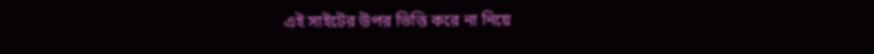এই সাইটের উপর ভিত্তি করে না নিয়ে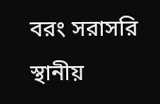বরং সরাসরি স্থানীয়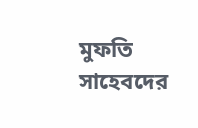মুফতি সাহেবদের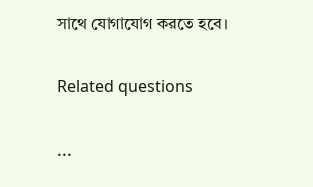সাথে যোগাযোগ করতে হবে।

Related questions

...